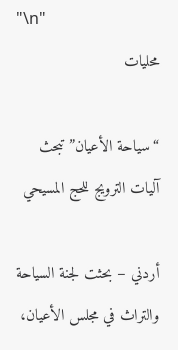"\n"
محليات

“سياحة الأعيان” تبحث آليات الترويج للحج المسيحي

أردني – بحثت لجنة السياحة والتراث في مجلس الأعيان،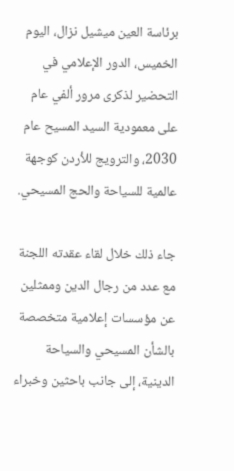برئاسة العين ميشيل نزال، اليوم الخميس، الدور الإعلامي في التحضير لذكرى مرور ألفي عام على معمودية السيد المسيح عام 2030، والترويج للأردن كوجهة عالمية للسياحة والحج المسيحي.

جاء ذلك خلال لقاء عقدته اللجنة مع عدد من رجال الدين وممثلين عن مؤسسات إعلامية متخصصة بالشأن المسيحي والسياحة الدينية، إلى جانب باحثين وخبراء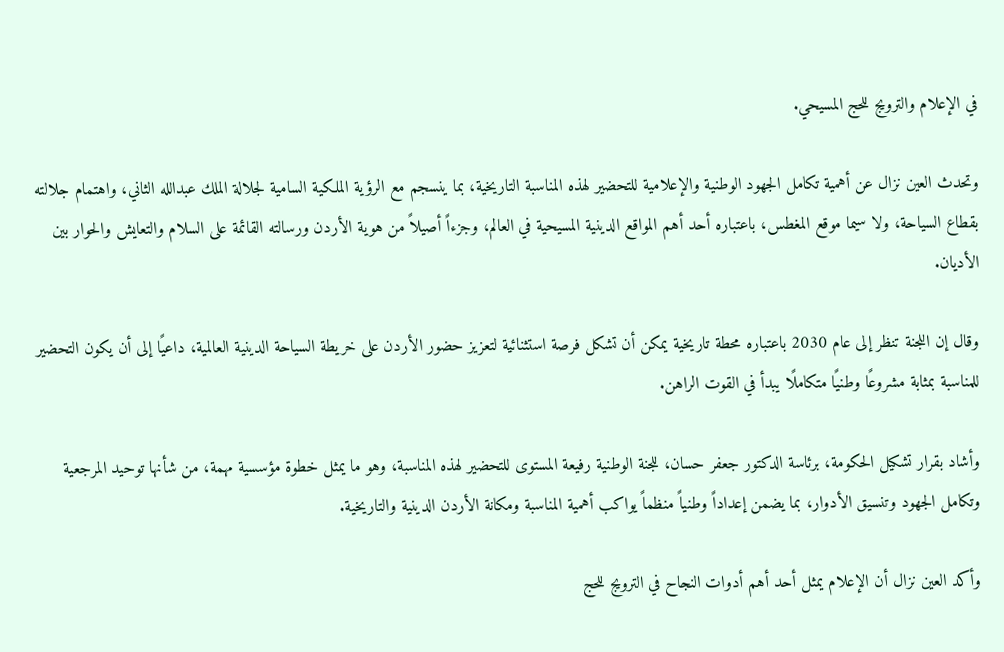في الإعلام والترويج للحج المسيحي.

وتحدث العين نزال عن أهمية تكامل الجهود الوطنية والإعلامية للتحضير لهذه المناسبة التاريخية، بما ينسجم مع الرؤية الملكية السامية لجلالة الملك عبدالله الثاني، واهتمام جلالته بقطاع السياحة، ولا سيما موقع المغطس، باعتباره أحد أهم المواقع الدينية المسيحية في العالم، وجزءاً أصيلاً من هوية الأردن ورسالته القائمة على السلام والتعايش والحوار بين الأديان.

وقال إن اللجنة تنظر إلى عام 2030 باعتباره محطة تاريخية يمكن أن تشكل فرصة استثنائية لتعزيز حضور الأردن على خريطة السياحة الدينية العالمية، داعيًا إلى أن يكون التحضير للمناسبة بمثابة مشروعًا وطنيًا متكاملًا يبدأ في القوت الراهن.

وأشاد بقرار تشكيل الحكومة، برئاسة الدكتور جعفر حسان، للجنة الوطنية رفيعة المستوى للتحضير لهذه المناسبة، وهو ما يمثل خطوة مؤسسية مهمة، من شأنها توحيد المرجعية وتكامل الجهود وتنسيق الأدوار، بما يضمن إعداداً وطنياً منظماً يواكب أهمية المناسبة ومكانة الأردن الدينية والتاريخية.

وأكد العين نزال أن الإعلام يمثل أحد أهم أدوات النجاح في الترويج للحج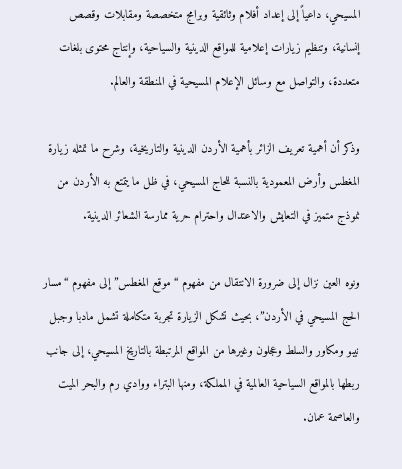المسيحي، داعياً إلى إعداد أفلام وثائقية وبرامج متخصصة ومقابلات وقصص إنسانية، وتنظيم زيارات إعلامية للمواقع الدينية والسياحية، وإنتاج محتوى بلغات متعددة، والتواصل مع وسائل الإعلام المسيحية في المنطقة والعالم.

وذكر أن أهمية تعريف الزائر بأهمية الأردن الدينية والتاريخية، وشرح ما تمثله زيارة المغطس وأرض المعمودية بالنسبة للحاج المسيحي، في ظل ما يتمتع به الأردن من نموذج متميز في التعايش والاعتدال واحترام حرية ممارسة الشعائر الدينية.

ونوه العين نزال إلى ضرورة الانتقال من مفهوم “موقع المغطس” إلى مفهوم “مسار الحج المسيحي في الأردن”، بحيث تشكل الزيارة تجربة متكاملة تشمل مادبا وجبل نيبو ومكاور والسلط وعجلون وغيرها من المواقع المرتبطة بالتاريخ المسيحي، إلى جانب ربطها بالمواقع السياحية العالمية في المملكة، ومنها البتراء ووادي رم والبحر الميت والعاصمة عمان.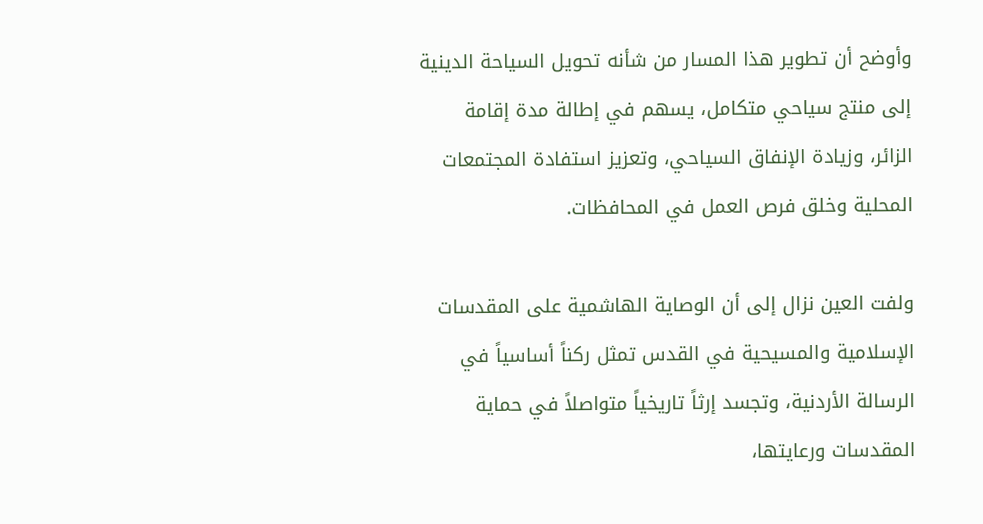وأوضح أن تطوير هذا المسار من شأنه تحويل السياحة الدينية إلى منتج سياحي متكامل، يسهم في إطالة مدة إقامة الزائر، وزيادة الإنفاق السياحي، وتعزيز استفادة المجتمعات المحلية وخلق فرص العمل في المحافظات.

ولفت العين نزال إلى أن الوصاية الهاشمية على المقدسات الإسلامية والمسيحية في القدس تمثل ركناً أساسياً في الرسالة الأردنية، وتجسد إرثاً تاريخياً متواصلاً في حماية المقدسات ورعايتها،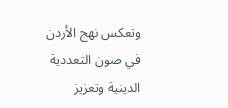وتعكس نهج الأردن في صون التعددية الدينية وتعزيز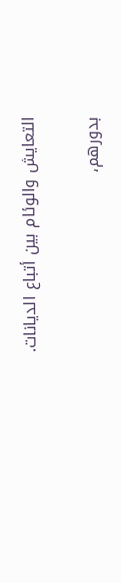التعايش والوئام بين أتباع الديانات.

بدورهم،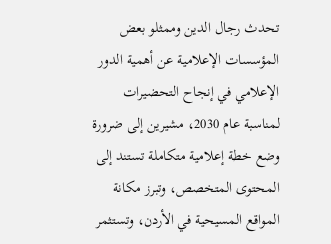تحدث رجال الدين وممثلو بعض المؤسسات الإعلامية عن أهمية الدور الإعلامي في إنجاح التحضيرات لمناسبة عام 2030، مشيرين إلى ضرورة وضع خطة إعلامية متكاملة تستند إلى المحتوى المتخصص، وتبرز مكانة المواقع المسيحية في الأردن، وتستثمر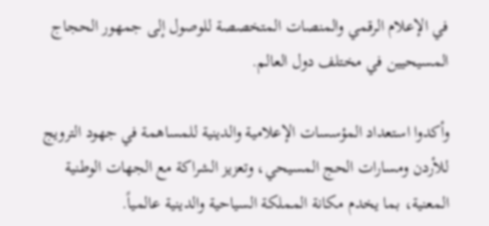في الإعلام الرقمي والمنصات المتخصصة للوصول إلى جمهور الحجاج المسيحيين في مختلف دول العالم.

وأكدوا استعداد المؤسسات الإعلامية والدينية للمساهمة في جهود الترويج للأردن ومسارات الحج المسيحي، وتعزيز الشراكة مع الجهات الوطنية المعنية، بما يخدم مكانة المملكة السياحية والدينية عالمياً.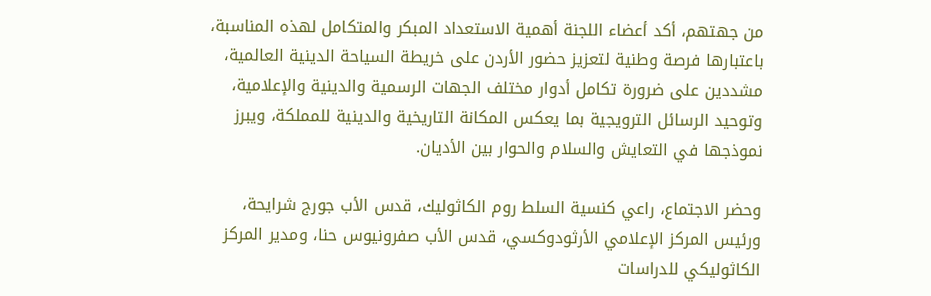من جهتهم، أكد أعضاء اللجنة أهمية الاستعداد المبكر والمتكامل لهذه المناسبة، باعتبارها فرصة وطنية لتعزيز حضور الأردن على خريطة السياحة الدينية العالمية، مشددين على ضرورة تكامل أدوار مختلف الجهات الرسمية والدينية والإعلامية، وتوحيد الرسائل الترويجية بما يعكس المكانة التاريخية والدينية للمملكة، ويبرز نموذجها في التعايش والسلام والحوار بين الأديان.

وحضر الاجتماع، راعي كنسية السلط روم الكاثوليك، قدس الأب جورج شرايحة، ورئيس المركز الإعلامي الأرثودوكسي، قدس الأب صفرونيوس حنا، ومدير المركز الكاثوليكي للدراسات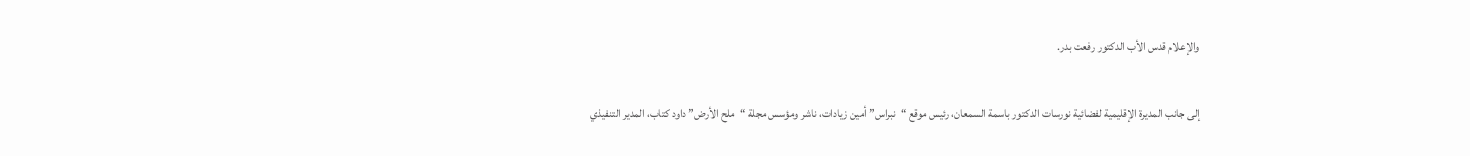والإعلام قدس الأب الدكتور رفعت بدر.

إلى جانب المديرة الإقليمية لفضائية نورسات الدكتور باسمة السمعان، رئيس موقع “نبراس” أمين زيادات، ناشر ومؤسس مجلة “ملح الأرض” داود كتاب، المدير التنفيذي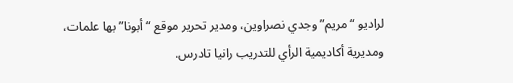لراديو “مريم” وجدي نصراوين، ومدير تحرير موقع “أبونا” بها علمات، ومديرية أكاديمية الرأي للتدريب رانيا تادرس.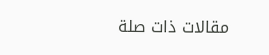مقالات ذات صلة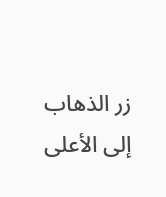زر الذهاب إلى الأعلى